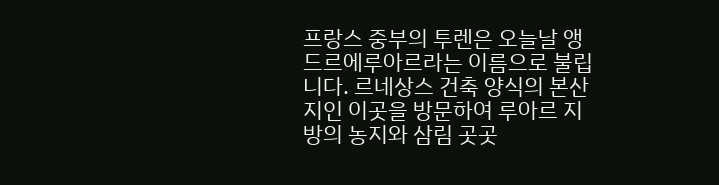프랑스 중부의 투렌은 오늘날 앵드르에루아르라는 이름으로 불립니다. 르네상스 건축 양식의 본산지인 이곳을 방문하여 루아르 지방의 농지와 삼림 곳곳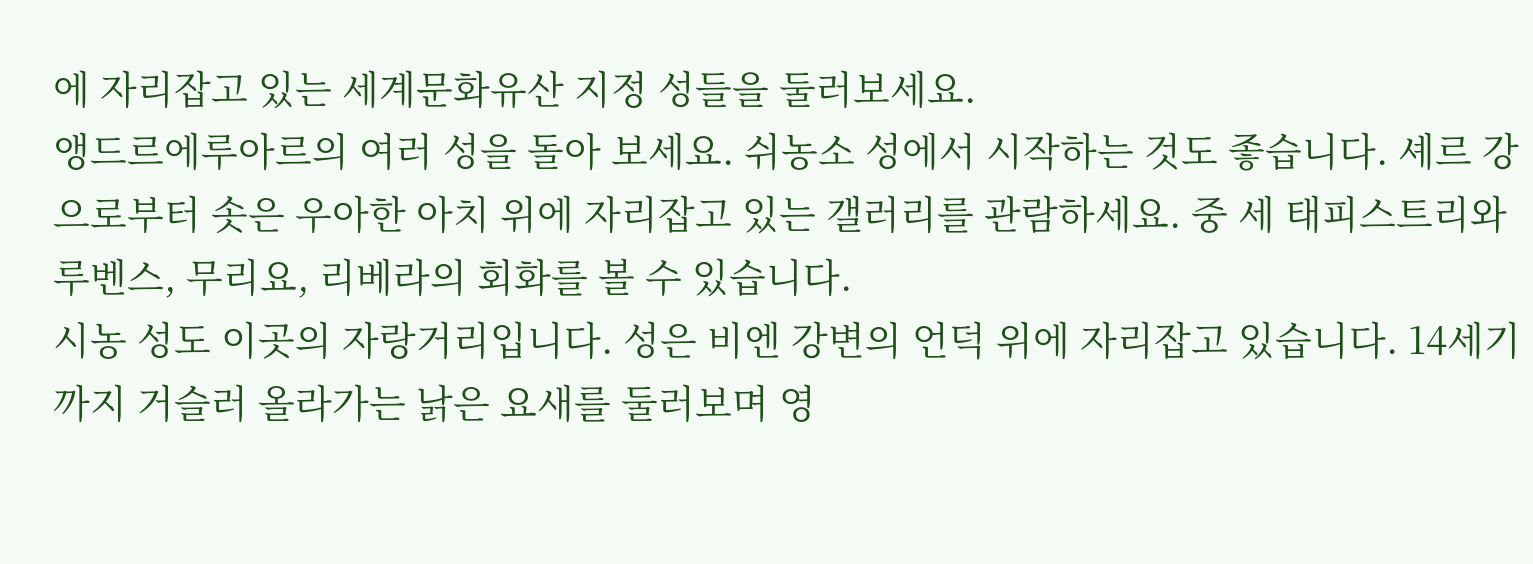에 자리잡고 있는 세계문화유산 지정 성들을 둘러보세요.
앵드르에루아르의 여러 성을 돌아 보세요. 쉬농소 성에서 시작하는 것도 좋습니다. 셰르 강으로부터 솟은 우아한 아치 위에 자리잡고 있는 갤러리를 관람하세요. 중 세 태피스트리와 루벤스, 무리요, 리베라의 회화를 볼 수 있습니다.
시농 성도 이곳의 자랑거리입니다. 성은 비엔 강변의 언덕 위에 자리잡고 있습니다. 14세기까지 거슬러 올라가는 낡은 요새를 둘러보며 영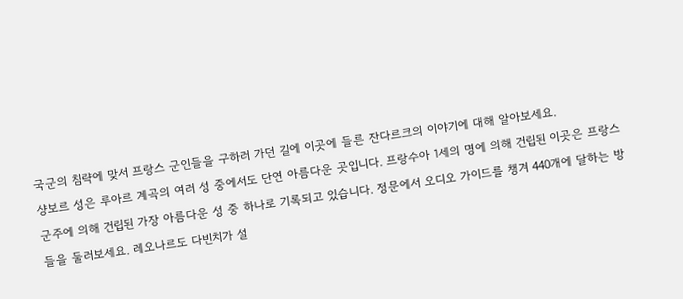국군의 침략에 맞서 프랑스 군인들을 구하러 가던 길에 이곳에 들른 잔다르크의 이야기에 대해 알아보세요.
샹보르 성은 루아르 계곡의 여러 성 중에서도 단연 아름다운 곳입니다. 프랑수아 1세의 명에 의해 건립된 이곳은 프랑스 군주에 의해 건립된 가장 아름다운 성 중 하나로 기록되고 있습니다. 정문에서 오디오 가이드를 챙겨 440개에 달하는 방들을 둘러보세요. 레오나르도 다빈치가 설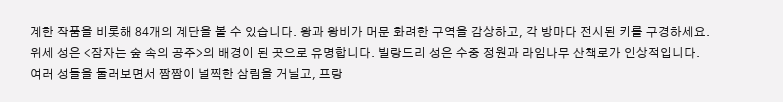계한 작품을 비롯해 84개의 계단을 볼 수 있습니다. 왕과 왕비가 머문 화려한 구역을 감상하고, 각 방마다 전시된 키를 구경하세요.
위세 성은 <잠자는 숲 속의 공주>의 배경이 된 곳으로 유명합니다. 빌랑드리 성은 수중 정원과 라임나무 산책로가 인상적입니다.
여러 성들을 둘러보면서 짬짬이 널찍한 삼림을 거닐고, 프랑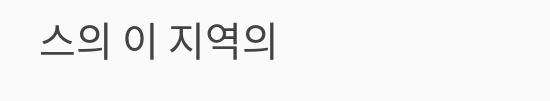스의 이 지역의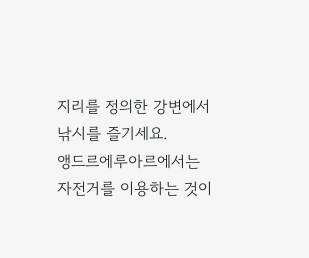지리를 정의한 강변에서 낚시를 즐기세요.
앵드르에루아르에서는 자전거를 이용하는 것이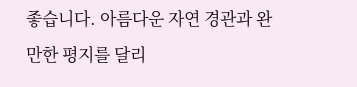좋습니다. 아름다운 자연 경관과 완만한 평지를 달리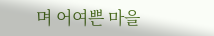며 어여쁜 마을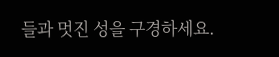들과 멋진 성을 구경하세요.